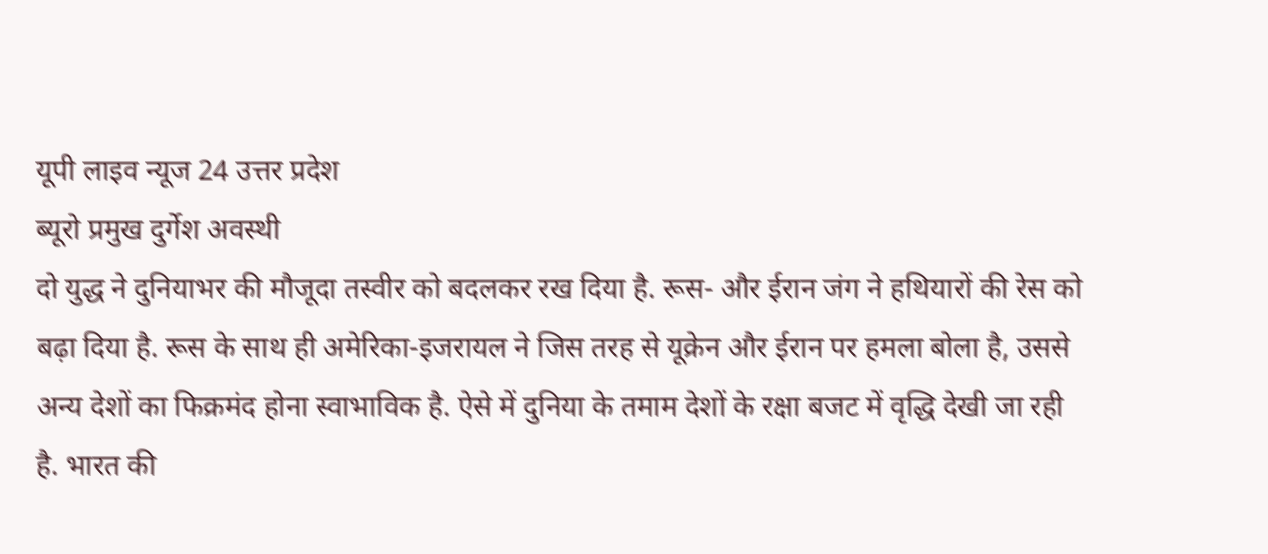यूपी लाइव न्यूज 24 उत्तर प्रदेश
ब्यूरो प्रमुख दुर्गेश अवस्थी
दो युद्ध ने दुनियाभर की मौजूदा तस्वीर को बदलकर रख दिया है. रूस- और ईरान जंग ने हथियारों की रेस को बढ़ा दिया है. रूस के साथ ही अमेरिका-इजरायल ने जिस तरह से यूक्रेन और ईरान पर हमला बोला है, उससे अन्य देशों का फिक्रमंद होना स्वाभाविक है. ऐसे में दुनिया के तमाम देशों के रक्षा बजट में वृद्धि देखी जा रही है. भारत की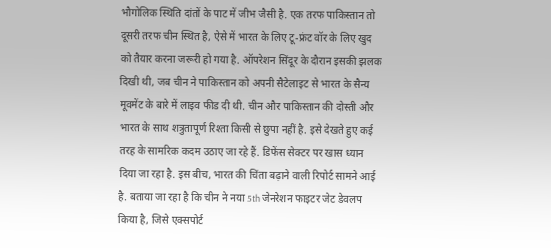भौगोलिक स्थिति दांतों के पाट में जीभ जैसी है. एक तरफ पाकिस्तान तो दूसरी तरफ चीन स्थित है, ऐसे में भारत के लिए टू-फ्रंट वॉर के लिए खुद को तैयार करना जरूरी हो गया है. ऑपरेशन सिंदूर के दौरान इसकी झलक दिखी थी, जब चीन ने पाकिस्तान को अपनी सैटेलाइट से भारत के सैन्य मूवमेंट के बारे में लाइव फीड दी थी. चीन और पाकिस्तान की दोस्ती और भारत के साथ शत्रुतापूर्ण रिश्ता किसी से छुपा नहीं है. इसे देखते हुए कई तरह के सामरिक कदम उठाए जा रहे हैं. डिफेंस सेक्टर पर खास ध्यान दिया जा रहा है. इस बीच, भारत की चिंता बढ़ाने वाली रिपोर्ट सामने आई है. बताया जा रहा है कि चीन ने नया 5th जेनरेशन फाइटर जेट डेवलप किया है, जिसे एक्सपोर्ट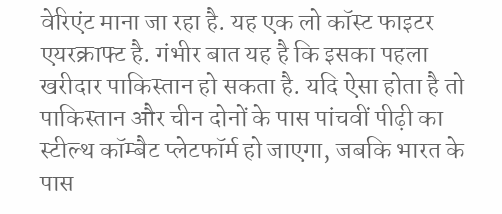वेरिएंट माना जा रहा है. यह एक लो कॉस्ट फाइटर एयरक्राफ्ट है. गंभीर बात यह है कि इसका पहला खरीदार पाकिस्तान हो सकता है. यदि ऐसा होता है तो पाकिस्तान और चीन दोनों के पास पांचवीं पीढ़ी का स्टील्थ कॉम्बैट प्लेटफॉर्म हो जाएगा, जबकि भारत के पास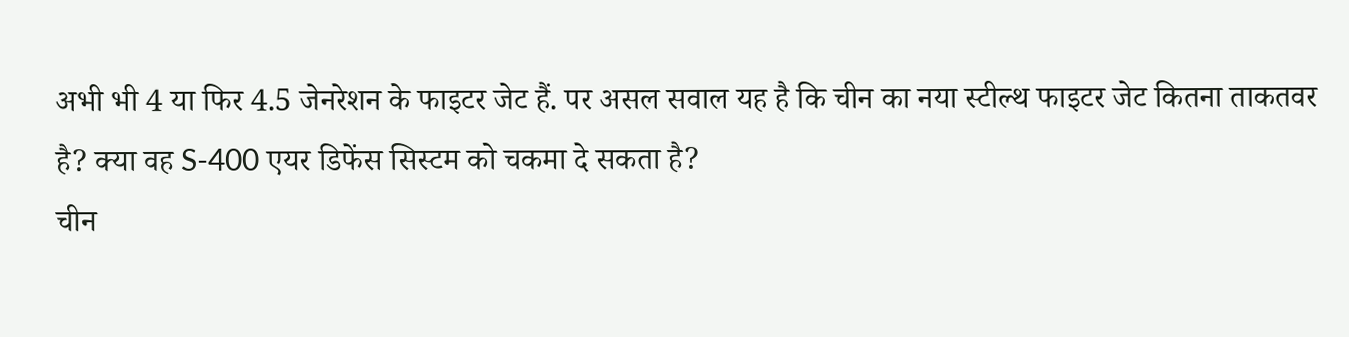अभी भी 4 या फिर 4.5 जेनरेशन के फाइटर जेट हैं. पर असल सवाल यह है कि चीन का नया स्टील्थ फाइटर जेट कितना ताकतवर है? क्या वह S-400 एयर डिफेंस सिस्टम को चकमा दे सकता है?
चीन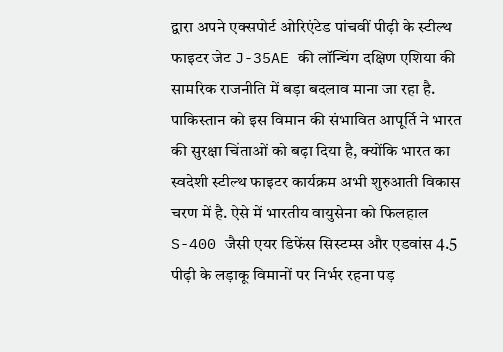द्वारा अपने एक्सपोर्ट ओरिएंटेड पांचवीं पीढ़ी के स्टील्थ फाइटर जेट J-35AE की लॉन्चिंग दक्षिण एशिया की सामरिक राजनीति में बड़ा बदलाव माना जा रहा है. पाकिस्तान को इस विमान की संभावित आपूर्ति ने भारत की सुरक्षा चिंताओं को बढ़ा दिया है, क्योंकि भारत का स्वदेशी स्टील्थ फाइटर कार्यक्रम अभी शुरुआती विकास चरण में है. ऐसे में भारतीय वायुसेना को फिलहाल S-400 जैसी एयर डिफेंस सिस्टम्स और एडवांस 4.5 पीढ़ी के लड़ाकू विमानों पर निर्भर रहना पड़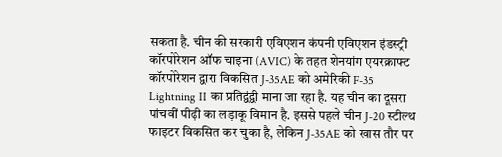सकता है. चीन की सरकारी एविएशन कंपनी एविएशन इंडस्ट्री कॉरपोरेशन ऑफ चाइना (AVIC) के तहत शेनयांग एयरक्राफ्ट कॉरपोरेशन द्वारा विकसित J-35AE को अमेरिकी F-35 Lightning II का प्रतिद्वंद्वी माना जा रहा है. यह चीन का दूसरा पांचवीं पीढ़ी का लड़ाकू विमान है. इससे पहले चीन J-20 स्टील्थ फाइटर विकसित कर चुका है, लेकिन J-35AE को खास तौर पर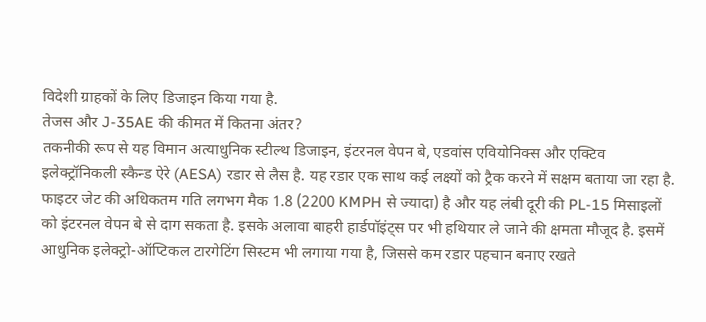विदेशी ग्राहकों के लिए डिजाइन किया गया है.
तेजस और J-35AE की कीमत में कितना अंतर?
तकनीकी रूप से यह विमान अत्याधुनिक स्टील्थ डिजाइन, इंटरनल वेपन बे, एडवांस एवियोनिक्स और एक्टिव इलेक्ट्रॉनिकली स्कैन्ड ऐरे (AESA) रडार से लैस है. यह रडार एक साथ कई लक्ष्यों को ट्रैक करने में सक्षम बताया जा रहा है. फाइटर जेट की अधिकतम गति लगभग मैक 1.8 (2200 KMPH से ज्यादा) है और यह लंबी दूरी की PL-15 मिसाइलों को इंटरनल वेपन बे से दाग सकता है. इसके अलावा बाहरी हार्डपॉइंट्स पर भी हथियार ले जाने की क्षमता मौजूद है. इसमें आधुनिक इलेक्ट्रो-ऑप्टिकल टारगेटिंग सिस्टम भी लगाया गया है, जिससे कम रडार पहचान बनाए रखते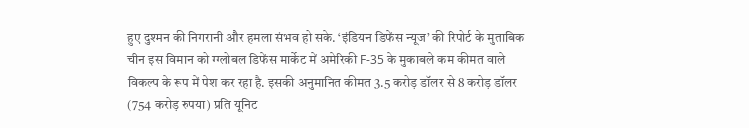हुए दुश्मन की निगरानी और हमला संभव हो सके. ‘इंडियन डिफेंस न्यूज’ की रिपोर्ट के मुताबिक चीन इस विमान को ग्ग्लोबल डिफेंस मार्केट में अमेरिकी F-35 के मुकाबले कम कीमत वाले विकल्प के रूप में पेश कर रहा है. इसकी अनुमानित कीमत 3.5 करोड़ डॉलर से 8 करोड़ डॉलर (754 करोड़ रुपया) प्रति यूनिट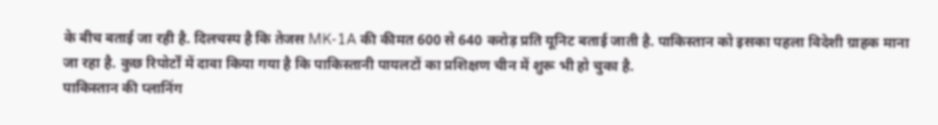के बीच बताई जा रही है. दिलचस्प है कि तेजस MK-1A की कीमत 600 से 640 करोड़ प्रति यूनिट बताई जाती है. पाकिस्तान को इसका पहला विदेशी ग्राहक माना जा रहा है. कुछ रिपोर्टों में दावा किया गया है कि पाकिस्तानी पायलटों का प्रशिक्षण चीन में शुरू भी हो चुका है.
पाकिस्तान की प्लानिंग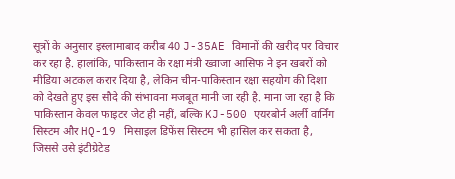सूत्रों के अनुसार इस्लामाबाद करीब 40 J-35AE विमानों की खरीद पर विचार कर रहा है. हालांकि, पाकिस्तान के रक्षा मंत्री ख्वाजा आसिफ ने इन खबरों को मीडिया अटकल करार दिया है, लेकिन चीन-पाकिस्तान रक्षा सहयोग की दिशा को देखते हुए इस सौदे की संभावना मजबूत मानी जा रही है. माना जा रहा है कि पाकिस्तान केवल फाइटर जेट ही नहीं, बल्कि KJ-500 एयरबोर्न अर्ली वार्निंग सिस्टम और HQ-19 मिसाइल डिफेंस सिस्टम भी हासिल कर सकता है, जिससे उसे इंटीग्रेटेड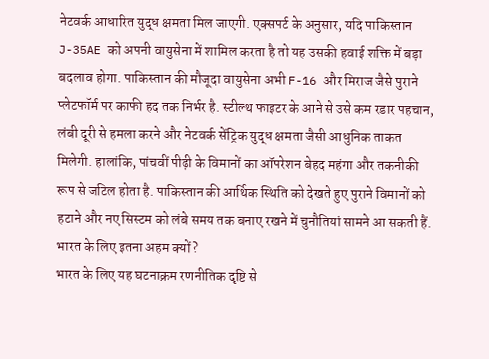नेटवर्क आधारित युद्ध क्षमता मिल जाएगी. एक्सपर्ट के अनुसार, यदि पाकिस्तान J-35AE को अपनी वायुसेना में शामिल करता है तो यह उसकी हवाई शक्ति में बड़ा बदलाव होगा. पाकिस्तान की मौजूदा वायुसेना अभी F-16 और मिराज जैसे पुराने प्लेटफॉर्म पर काफी हद तक निर्भर है. स्टील्थ फाइटर के आने से उसे कम रडार पहचान, लंबी दूरी से हमला करने और नेटवर्क सेंट्रिक युद्ध क्षमता जैसी आधुनिक ताकत मिलेगी. हालांकि, पांचवीं पीढ़ी के विमानों का ऑपरेशन बेहद महंगा और तकनीकी रूप से जटिल होता है. पाकिस्तान की आर्थिक स्थिति को देखते हुए पुराने विमानों को हटाने और नए सिस्टम को लंबे समय तक बनाए रखने में चुनौतियां सामने आ सकती हैं.
भारत के लिए इतना अहम क्यों?
भारत के लिए यह घटनाक्रम रणनीतिक दृष्टि से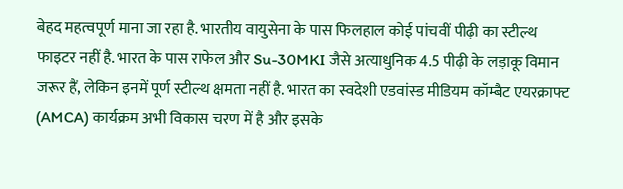बेहद महत्वपूर्ण माना जा रहा है. भारतीय वायुसेना के पास फिलहाल कोई पांचवीं पीढ़ी का स्टील्थ फाइटर नहीं है. भारत के पास राफेल और Su-30MKI जैसे अत्याधुनिक 4.5 पीढ़ी के लड़ाकू विमान जरूर हैं, लेकिन इनमें पूर्ण स्टील्थ क्षमता नहीं है. भारत का स्वदेशी एडवांस्ड मीडियम कॉम्बैट एयरक्राफ्ट (AMCA) कार्यक्रम अभी विकास चरण में है और इसके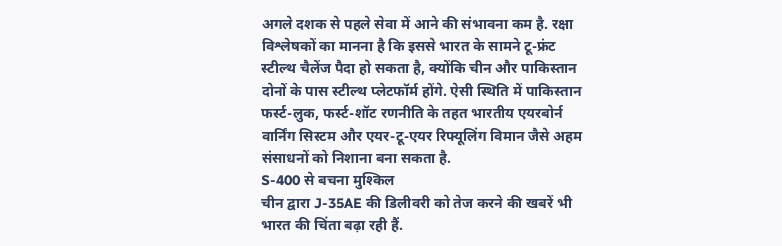अगले दशक से पहले सेवा में आने की संभावना कम है. रक्षा विश्लेषकों का मानना है कि इससे भारत के सामने टू-फ्रंट स्टील्थ चैलेंज पैदा हो सकता है, क्योंकि चीन और पाकिस्तान दोनों के पास स्टील्थ प्लेटफॉर्म होंगे. ऐसी स्थिति में पाकिस्तान फर्स्ट-लुक, फर्स्ट-शॉट रणनीति के तहत भारतीय एयरबोर्न वार्निंग सिस्टम और एयर-टू-एयर रिफ्यूलिंग विमान जैसे अहम संसाधनों को निशाना बना सकता है.
S-400 से बचना मुश्किल
चीन द्वारा J-35AE की डिलीवरी को तेज करने की खबरें भी भारत की चिंता बढ़ा रही हैं.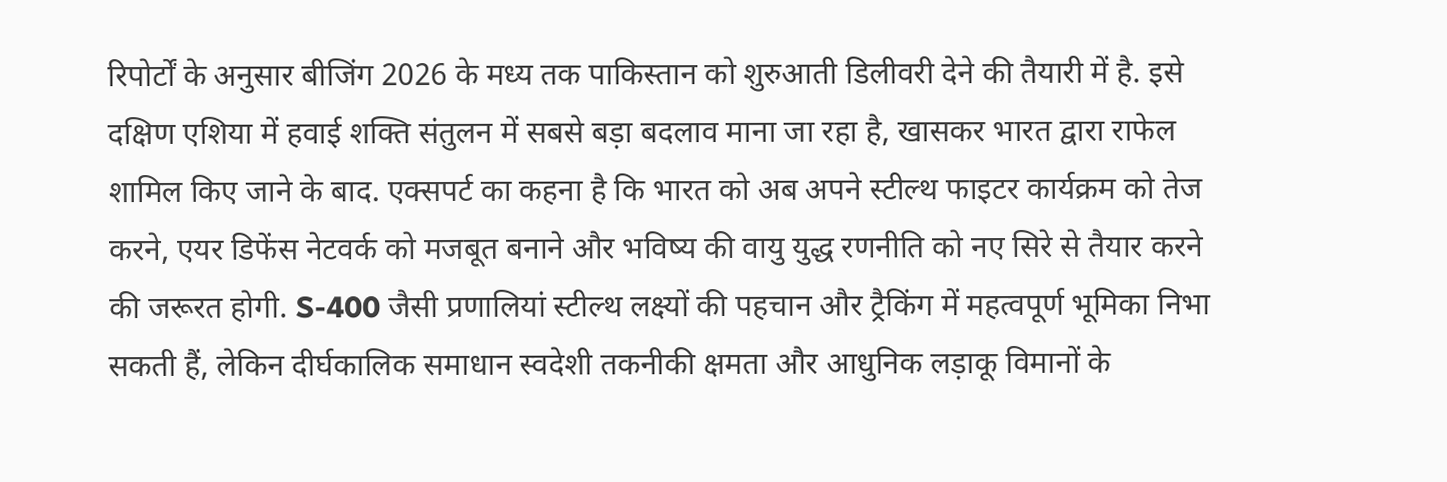रिपोर्टों के अनुसार बीजिंग 2026 के मध्य तक पाकिस्तान को शुरुआती डिलीवरी देने की तैयारी में है. इसे दक्षिण एशिया में हवाई शक्ति संतुलन में सबसे बड़ा बदलाव माना जा रहा है, खासकर भारत द्वारा राफेल शामिल किए जाने के बाद. एक्सपर्ट का कहना है कि भारत को अब अपने स्टील्थ फाइटर कार्यक्रम को तेज करने, एयर डिफेंस नेटवर्क को मजबूत बनाने और भविष्य की वायु युद्ध रणनीति को नए सिरे से तैयार करने की जरूरत होगी. S-400 जैसी प्रणालियां स्टील्थ लक्ष्यों की पहचान और ट्रैकिंग में महत्वपूर्ण भूमिका निभा सकती हैं, लेकिन दीर्घकालिक समाधान स्वदेशी तकनीकी क्षमता और आधुनिक लड़ाकू विमानों के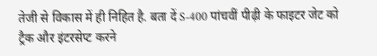तेजी से विकास में ही निहित है. बता दें S-400 पांचवीं पीढ़ी के फाइटर जेट को ट्रैक और इंटरसेप्ट करने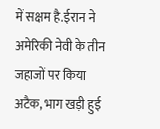में सक्षम है.ईरान ने अमेरिकी नेवी के तीन जहाजों पर किया अटैक, भाग खड़ी हुई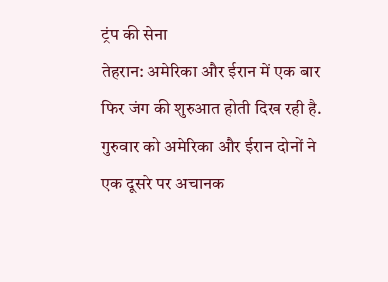ट्रंप की सेना
तेहरान: अमेरिका और ईरान में एक बार फिर जंग की शुरुआत होती दिख रही है. गुरुवार को अमेरिका और ईरान दोनों ने एक दूसरे पर अचानक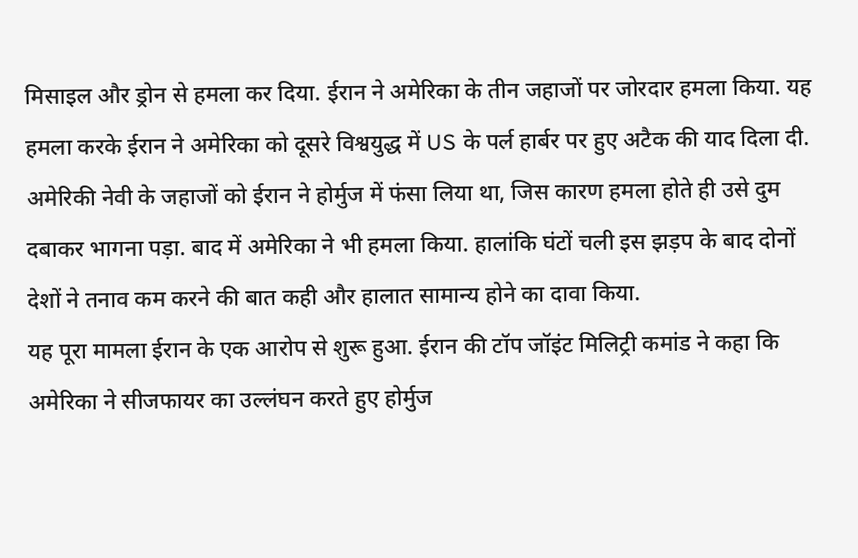मिसाइल और ड्रोन से हमला कर दिया. ईरान ने अमेरिका के तीन जहाजों पर जोरदार हमला किया. यह हमला करके ईरान ने अमेरिका को दूसरे विश्वयुद्ध में US के पर्ल हार्बर पर हुए अटैक की याद दिला दी. अमेरिकी नेवी के जहाजों को ईरान ने होर्मुज में फंसा लिया था, जिस कारण हमला होते ही उसे दुम दबाकर भागना पड़ा. बाद में अमेरिका ने भी हमला किया. हालांकि घंटों चली इस झड़प के बाद दोनों देशों ने तनाव कम करने की बात कही और हालात सामान्य होने का दावा किया.
यह पूरा मामला ईरान के एक आरोप से शुरू हुआ. ईरान की टॉप जॉइंट मिलिट्री कमांड ने कहा कि अमेरिका ने सीजफायर का उल्लंघन करते हुए होर्मुज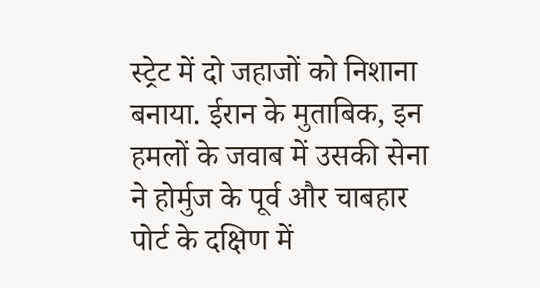स्ट्रेट में दो जहाजों को निशाना बनाया. ईरान के मुताबिक, इन हमलों के जवाब में उसकी सेना ने होर्मुज के पूर्व और चाबहार पोर्ट के दक्षिण में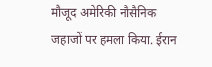मौजूद अमेरिकी नौसैनिक जहाजों पर हमला किया. ईरान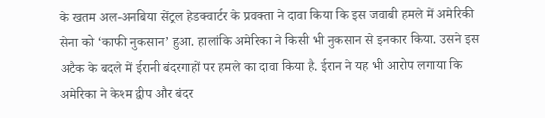के खतम अल-अनबिया सेंट्रल हेडक्वार्टर के प्रवक्ता ने दावा किया कि इस जवाबी हमले में अमेरिकी सेना को ‘काफी नुकसान’ हुआ. हालांकि अमेरिका ने किसी भी नुकसान से इनकार किया. उसने इस अटैक के बदले में ईरानी बंदरगाहों पर हमले का दावा किया है. ईरान ने यह भी आरोप लगाया कि अमेरिका ने केश्म द्वीप और बंदर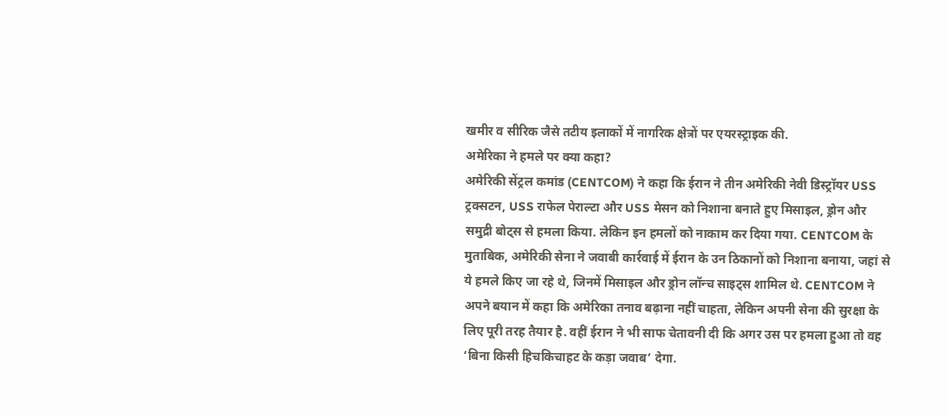खमीर व सीरिक जैसे तटीय इलाकों में नागरिक क्षेत्रों पर एयरस्ट्राइक की.
अमेरिका ने हमले पर क्या कहा?
अमेरिकी सेंट्रल कमांड (CENTCOM) ने कहा कि ईरान ने तीन अमेरिकी नेवी डिस्ट्रॉयर USS ट्रक्सटन, USS राफेल पेराल्टा और USS मेसन को निशाना बनाते हुए मिसाइल, ड्रोन और समुद्री बोट्स से हमला किया. लेकिन इन हमलों को नाकाम कर दिया गया. CENTCOM के मुताबिक, अमेरिकी सेना ने जवाबी कार्रवाई में ईरान के उन ठिकानों को निशाना बनाया, जहां से ये हमले किए जा रहे थे, जिनमें मिसाइल और ड्रोन लॉन्च साइट्स शामिल थे. CENTCOM ने अपने बयान में कहा कि अमेरिका तनाव बढ़ाना नहीं चाहता, लेकिन अपनी सेना की सुरक्षा के लिए पूरी तरह तैयार है. वहीं ईरान ने भी साफ चेतावनी दी कि अगर उस पर हमला हुआ तो वह ‘बिना किसी हिचकिचाहट के कड़ा जवाब’ देगा.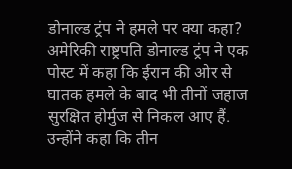डोनाल्ड ट्रंप ने हमले पर क्या कहा?
अमेरिकी राष्ट्रपति डोनाल्ड ट्रंप ने एक पोस्ट में कहा कि ईरान की ओर से घातक हमले के बाद भी तीनों जहाज सुरक्षित होर्मुज से निकल आए हैं. उन्होंने कहा कि तीन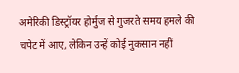अमेरिकी डिस्ट्रॉयर होर्मुज से गुजरते समय हमले की चपेट में आए, लेकिन उन्हें कोई नुकसान नहीं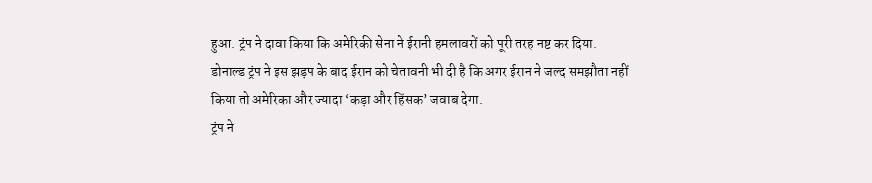हुआ. ट्रंप ने दावा किया कि अमेरिकी सेना ने ईरानी हमलावरों को पूरी तरह नष्ट कर दिया.
डोनाल्ड ट्रंप ने इस झड़प के बाद ईरान को चेतावनी भी दी है कि अगर ईरान ने जल्द समझौता नहीं किया तो अमेरिका और ज्यादा ‘कड़ा और हिंसक’ जवाब देगा.
ट्रंप ने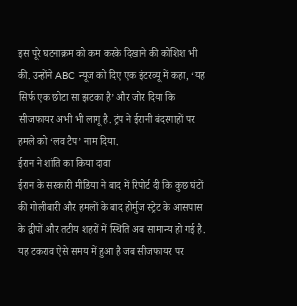इस पूरे घटनाक्रम को कम करके दिखाने की कोशिश भी की. उन्होंने ABC न्यूज को दिए एक इंटरव्यू में कहा, ‘यह सिर्फ एक छोटा सा झटका है’ और जोर दिया कि सीजफायर अभी भी लागू है. ट्रंप ने ईरानी बंदरगाहों पर हमले को ‘लव टैप’ नाम दिया.
ईरान ने शांति का किया दावा
ईरान के सरकारी मीडिया ने बाद में रिपोर्ट दी कि कुछ घंटों की गोलीबारी और हमलों के बाद होर्मुज स्ट्रेट के आसपास के द्वीपों और तटीय शहरों में स्थिति अब सामान्य हो गई है. यह टकराव ऐसे समय में हुआ है जब सीजफायर पर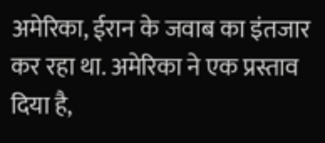अमेरिका, ईरान के जवाब का इंतजार कर रहा था. अमेरिका ने एक प्रस्ताव दिया है,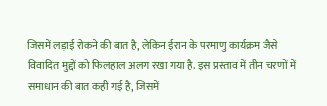जिसमें लड़ाई रोकने की बात है, लेकिन ईरान के परमाणु कार्यक्रम जैसे विवादित मुद्दों को फिलहाल अलग रखा गया है. इस प्रस्ताव में तीन चरणों में समाधान की बात कही गई है, जिसमें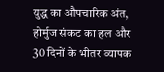युद्ध का औपचारिक अंत, होर्मुज संकट का हल और 30 दिनों के भीतर व्यापक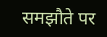समझौते पर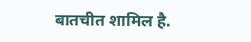बातचीत शामिल है.